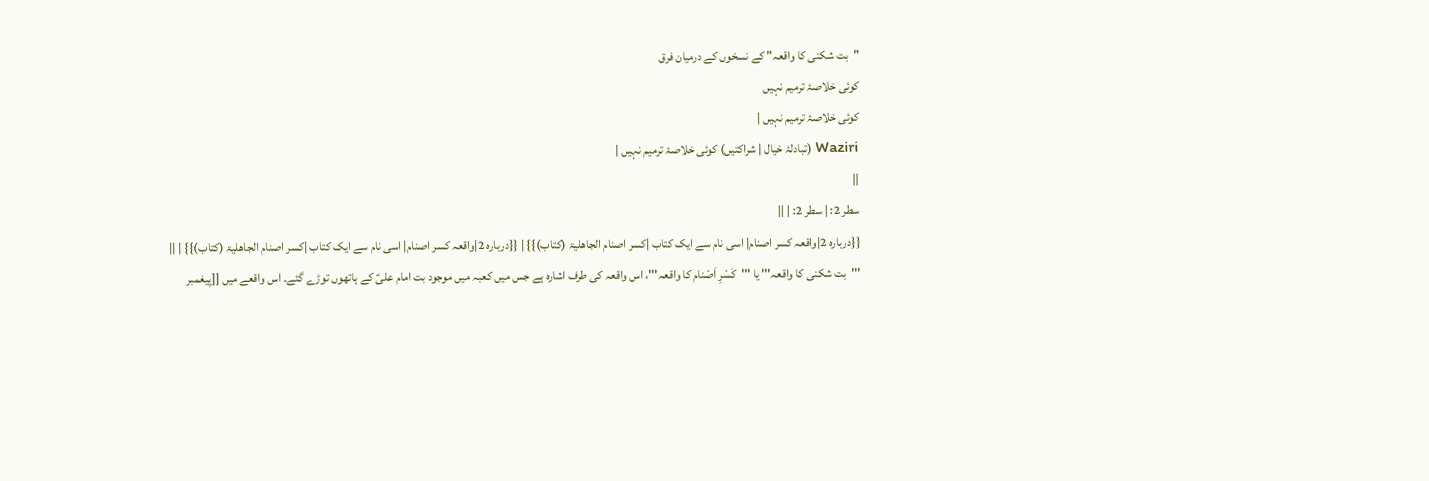"بت شکنی کا واقعہ" کے نسخوں کے درمیان فرق
کوئی خلاصۂ ترمیم نہیں
کوئی خلاصۂ ترمیم نہیں |
Waziri (تبادلۂ خیال | شراکتیں) کوئی خلاصۂ ترمیم نہیں |
||
سطر 2: | سطر 2: | ||
{{دربارہ 2|واقعہ کسر اصنام| اسی نام سے ایک کتاب |کسر اصنام الجاهلیۃ (کتاب)}} | {{دربارہ 2|واقعہ کسر اصنام| اسی نام سے ایک کتاب |کسر اصنام الجاهلیۃ (کتاب)}} | ||
'''بت شکنی کا واقعہ''' یا '''کَسْرِ اَصْنام کا واقعہ'''، اس واقعہ کی طرف اشارہ ہے جس میں کعبہ میں موجود بت امام علیؑ کے ہاتھوں توڑے گئے۔ اس واقعے میں [[پیغمبر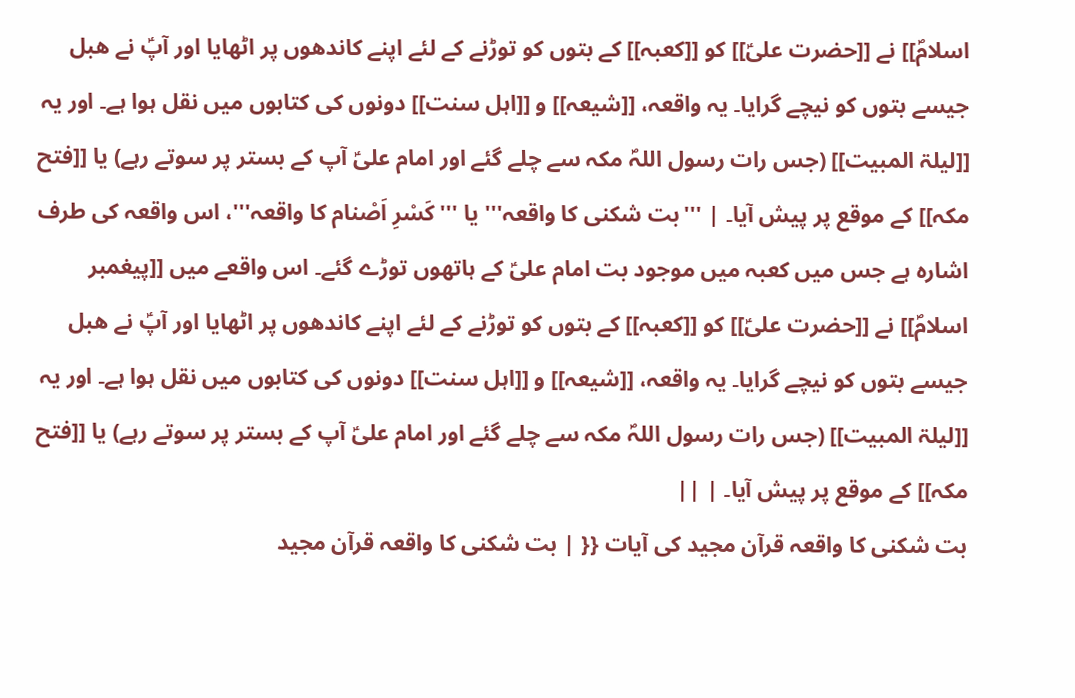اسلامؐ]] نے [[حضرت علیؑ]] کو [[کعبہ]] کے بتوں کو توڑنے کے لئے اپنے کاندھوں پر اٹھایا اور آپؑ نے ھبل جیسے بتوں کو نیچے گرایا۔ یہ واقعہ، [[شیعہ]] و [[اہل سنت]] دونوں کی کتابوں میں نقل ہوا ہے۔ اور یہ [[لیلۃ المبیت]] (جس رات رسول اللہؐ مکہ سے چلے گئے اور امام علیؑ آپ کے بستر پر سوتے رہے) یا [[فتح مکہ]] کے موقع پر پیش آیا۔ | '''بت شکنی کا واقعہ''' یا '''کَسْرِ اَصْنام کا واقعہ'''، اس واقعہ کی طرف اشارہ ہے جس میں کعبہ میں موجود بت امام علیؑ کے ہاتھوں توڑے گئے۔ اس واقعے میں [[پیغمبر اسلامؐ]] نے [[حضرت علیؑ]] کو [[کعبہ]] کے بتوں کو توڑنے کے لئے اپنے کاندھوں پر اٹھایا اور آپؑ نے ھبل جیسے بتوں کو نیچے گرایا۔ یہ واقعہ، [[شیعہ]] و [[اہل سنت]] دونوں کی کتابوں میں نقل ہوا ہے۔ اور یہ [[لیلۃ المبیت]] (جس رات رسول اللہؐ مکہ سے چلے گئے اور امام علیؑ آپ کے بستر پر سوتے رہے) یا [[فتح مکہ]] کے موقع پر پیش آیا۔ | ||
بت شکنی کا واقعہ قرآن مجید کی آیات {{ | بت شکنی کا واقعہ قرآن مجید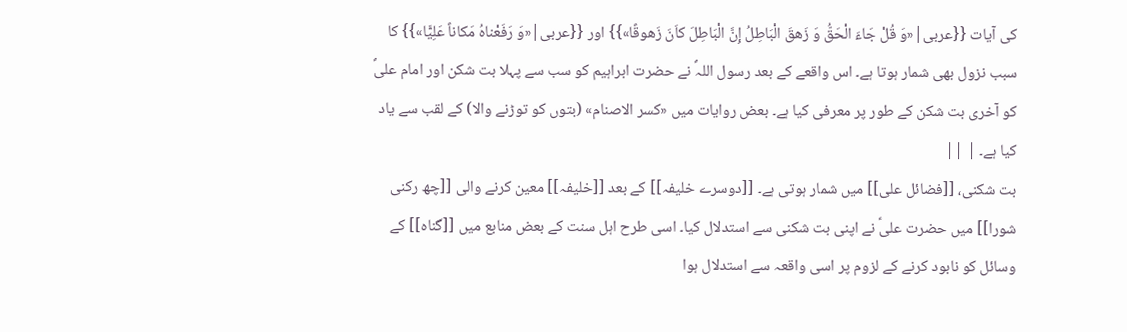کی آیات {{عربی|«وَ قُلْ جَاءَ الْحَقُّ وَ زَهقَ الْبَاطِلُ إِنَّ الْبَاطِلَ کاَنَ زَهوقًا»}} اور {{عربی|«وَ رَفَعْناهُ مَكاناً عَلِيًّا»}} کا سبب نزول بھی شمار ہوتا ہے۔ اس واقعے کے بعد رسول اللہؐ نے حضرت ابراہیم کو سب سے پہلا بت شکن اور امام علیؐ کو آخری بت شکن کے طور پر معرفی کیا ہے۔ بعض روایات میں «کسر الاصنام» (بتوں کو توڑنے والا) کے لقب سے یاد کیا ہے۔ | ||
بت شکنی، [[فضائل علی]] میں شمار ہوتی ہے۔ [[دوسرے خلیفہ]] کے بعد [[خلیفہ]] معین کرنے والی [[چھ رکنی شورا]] میں حضرت علیؑ نے اپنی بت شکنی سے استدلال کیا۔ اسی طرح اہل سنت کے بعض منابع میں [[گناہ]] کے وسائل کو نابود کرنے کے لزوم پر اسی واقعہ سے استدلال ہوا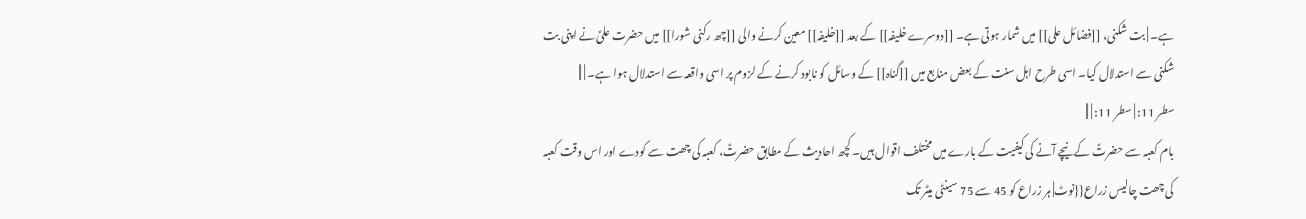ہے۔ | بت شکنی، [[فضائل علی]] میں شمار ہوتی ہے۔ [[دوسرے خلیفہ]] کے بعد [[خلیفہ]] معین کرنے والی [[چھ رکنی شورا]] میں حضرت علیؑ نے اپنی بت شکنی سے استدلال کیا۔ اسی طرح اہل سنت کے بعض منابع میں [[گناہ]] کے وسائل کو نابود کرنے کے لزوم پر اسی واقعہ سے استدلال ہوا ہے۔ | ||
سطر 11: | سطر 11: | ||
بام کعبہ سے حضرتؑ کے نیچے آنے کی کیفیت کے بارے میں مختلف اقوال ہیں۔ کچھ احادیث کے مطابق حضرتؑ، کعبہ کی چھت سے کودے اور اس وقت کعبہ کی چھت چالیس زراع{{نوٹ| ہر زراع کو 45 سے 75 سینٹی میٹر تک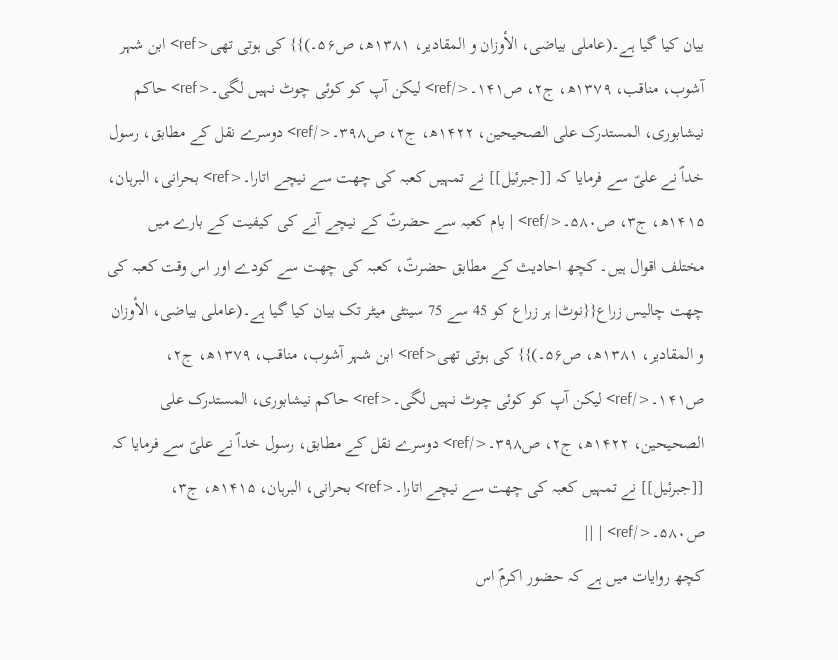بیان کیا گیا ہے۔(عاملی بیاضی، الأوزان و المقادیر، ۱۳۸۱ھ، ص۵۶۔)}} کی ہوتی تھی<ref> ابن شہر آشوب، مناقب، ۱۳۷۹ھ، ج۲، ص۱۴۱۔</ref> لیکن آپ کو کوئی چوٹ نہیں لگی۔<ref> حاکم نیشابوری، المستدرک علی الصحیحین، ۱۴۲۲ھ، ج۲، ص۳۹۸۔</ref> دوسرے نقل کے مطابق، رسول خداؐ نے علیؑ سے فرمایا کہ [[جبرئیل]] نے تمہیں کعبہ کی چھت سے نیچے اتارا۔<ref> بحرانی، البرہان، ۱۴۱۵ھ، ج۳، ص۵۸۰۔</ref> | بام کعبہ سے حضرتؑ کے نیچے آنے کی کیفیت کے بارے میں مختلف اقوال ہیں۔ کچھ احادیث کے مطابق حضرتؑ، کعبہ کی چھت سے کودے اور اس وقت کعبہ کی چھت چالیس زراع{{نوٹ| ہر زراع کو 45 سے 75 سینٹی میٹر تک بیان کیا گیا ہے۔(عاملی بیاضی، الأوزان و المقادیر، ۱۳۸۱ھ، ص۵۶۔)}} کی ہوتی تھی<ref> ابن شہر آشوب، مناقب، ۱۳۷۹ھ، ج۲، ص۱۴۱۔</ref> لیکن آپ کو کوئی چوٹ نہیں لگی۔<ref> حاکم نیشابوری، المستدرک علی الصحیحین، ۱۴۲۲ھ، ج۲، ص۳۹۸۔</ref> دوسرے نقل کے مطابق، رسول خداؐ نے علیؑ سے فرمایا کہ [[جبرئیل]] نے تمہیں کعبہ کی چھت سے نیچے اتارا۔<ref> بحرانی، البرہان، ۱۴۱۵ھ، ج۳، ص۵۸۰۔</ref> | ||
کچھ روایات میں ہے کہ حضور اکرمؐ اس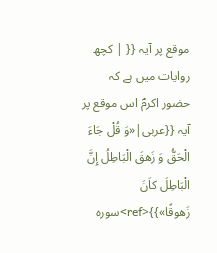موقع پر آیہ {{ | کچھ روایات میں ہے کہ حضور اکرمؐ اس موقع پر آیہ {{عربی|«وَ قُلْ جَاءَ الْحَقُّ وَ زَهقَ الْبَاطِلُ إِنَّ الْبَاطِلَ کاَنَ زَهوقًا»}}<ref>سورہ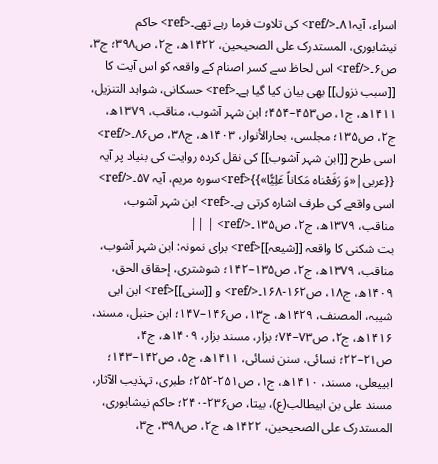اسراء، آيہ۸۱۔</ref> کی تلاوت فرما رہے تھے۔<ref> حاکم نیشابوری، المستدرک علی الصحیحین، ۱۴۲۲ھ، ج۲، ص۳۹۸؛ ج۳، ص۶۔</ref> اس لحاظ سے کسر اصنام کے واقعہ کو اس آیت کا [[سبب نزول]] بھی بیان کیا گیا ہے۔<ref> حسکانی، شواہد التنزیل، ۱۴۱۱ھ، ج۱، ص۴۵۳–۴۵۴؛ ابن شہر آشوب، مناقب، ۱۳۷۹ھ، ج۲، ص۱۳۵؛ مجلسی، بحارالأنوار، ۱۴۰۳ھ، ج۳۸، ص۸۶۔</ref> اسی طرح [[ابن شہر آشوب]] کی نقل کردہ روایت کی بنیاد پر آیہ {{عربی|«وَ رَفَعْناہ مَكاناً عَلِيًّا»}}<ref>سورہ مریم، آیہ ۵۷۔</ref> اسی واقعے کی طرف اشارہ کرتی ہے۔<ref> ابن شہر آشوب، مناقب، ۱۳۷۹ھ، ج۲، ص۱۳۵۔</ref> | ||
بت شکنی کا واقعہ [[شیعہ]]<ref> برای نمونہ: ابن شہر آشوب، مناقب، ۱۳۷۹ھ، ج۲، ص۱۳۵–۱۴۲؛ شوشتری، إحقاق الحق، ۱۴۰۹ھ، ج۱۸، ص۱۶۲-۱۶۸۔</ref> و [[سنی]]<ref> ابن ابی شیبہ، المصنف، ۱۴۲۹ھ، ج۱۳، ص۱۴۶–۱۴۷؛ ابن حنبل، مسند، ۱۴۱۶ھ، ج۲، ص۷۳–۷۴؛ بزار، مسند بزار، ۱۴۰۹ھ، ج۴، ص۲۱–۲۲؛ نسائی، سنن نسائی، ۱۴۱۱ھ، ج۵، ص۱۴۲–۱۴۳؛ ابییعلی، مسند، ۱۴۱۰ھ، ج۱، ص۲۵۱-۲۵۲؛ طبری، تہذیب الآثار، مسند علی بن ابیطالب(ع)، بیتا، ص۲۳۶-۲۴۰؛ حاکم نیشابوری، المستدرک علی الصحیحین، ۱۴۲۲ھ، ج۲، ص۳۹۸، ج۳،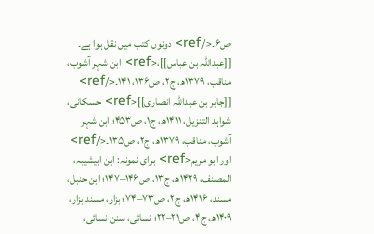ص۶۔</ref> دونوں کتب میں نقل ہوا ہے۔ [[عبداللہ بن عباس]]،<ref> ابن شہر آشوب، مناقب، ۱۳۷۹ھ، ج۲، ص۱۳۶، ۱۴۱۔</ref> [[جابر بن عبداللہ انصاری]]<ref> حسکانی، شواہد التنزیل، ۱۴۱۱ھ، ج۱، ص۴۵۳؛ ابن شہر آشوب، مناقب، ۱۳۷۹ھ، ج۲، ص۱۳۵۔</ref> اور ابو مریم<ref> برای نمونہ: ابن ابیشیبہ، المصنف، ۱۴۲۹ھ، ج۱۳، ص۱۴۶–۱۴۷؛ ابن حنبل، مسند، ۱۴۱۶ھ، ج۲، ص۷۳–۷۴؛ بزار، مسند بزار، ۱۴۰۹ھ، ج۴، ص۲۱–۲۲؛ نسائی، سنن نسائی،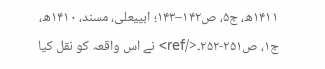۱۴۱۱ھ، ج۵، ص۱۴۲–۱۴۳؛ ابییعلی، مسند، ۱۴۱۰ھ، ج۱، ص۲۵۱-۲۵۲۔</ref> نے اس واقعہ کو نقل کیا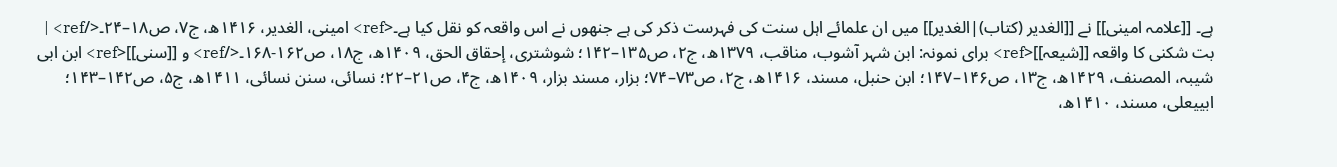ہے۔ [[علامہ امینی]] نے [[الغدیر (کتاب)|الغدیر]] میں ان علمائے اہل سنت کی فہرست ذکر کی ہے جنھوں نے اس واقعہ کو نقل کیا ہے۔<ref> امینی، الغدیر، ۱۴۱۶ھ، ج۷، ص۱۸–۲۴۔</ref> | بت شکنی کا واقعہ [[شیعہ]]<ref> برای نمونہ: ابن شہر آشوب، مناقب، ۱۳۷۹ھ، ج۲، ص۱۳۵–۱۴۲؛ شوشتری، إحقاق الحق، ۱۴۰۹ھ، ج۱۸، ص۱۶۲-۱۶۸۔</ref> و [[سنی]]<ref> ابن ابی شیبہ، المصنف، ۱۴۲۹ھ، ج۱۳، ص۱۴۶–۱۴۷؛ ابن حنبل، مسند، ۱۴۱۶ھ، ج۲، ص۷۳–۷۴؛ بزار، مسند بزار، ۱۴۰۹ھ، ج۴، ص۲۱–۲۲؛ نسائی، سنن نسائی، ۱۴۱۱ھ، ج۵، ص۱۴۲–۱۴۳؛ ابییعلی، مسند، ۱۴۱۰ھ،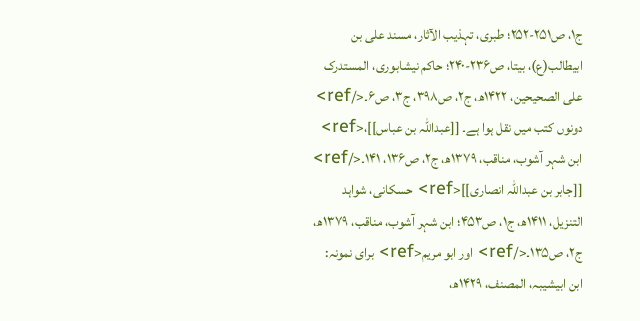ج۱، ص۲۵۱-۲۵۲؛ طبری، تہذیب الآثار، مسند علی بن ابیطالب(ع)، بیتا، ص۲۳۶-۲۴۰؛ حاکم نیشابوری، المستدرک علی الصحیحین، ۱۴۲۲ھ، ج۲، ص۳۹۸، ج۳، ص۶۔</ref> دونوں کتب میں نقل ہوا ہے۔ [[عبداللہ بن عباس]]،<ref> ابن شہر آشوب، مناقب، ۱۳۷۹ھ، ج۲، ص۱۳۶، ۱۴۱۔</ref> [[جابر بن عبداللہ انصاری]]<ref> حسکانی، شواہد التنزیل، ۱۴۱۱ھ، ج۱، ص۴۵۳؛ ابن شہر آشوب، مناقب، ۱۳۷۹ھ، ج۲، ص۱۳۵۔</ref> اور ابو مریم<ref> برای نمونہ: ابن ابیشیبہ، المصنف، ۱۴۲۹ھ،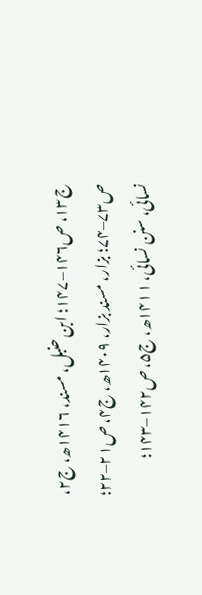ج۱۳، ص۱۴۶–۱۴۷؛ ابن حنبل، مسند، ۱۴۱۶ھ، ج۲، ص۷۳–۷۴؛ بزار، مسند بزار، ۱۴۰۹ھ، ج۴، ص۲۱–۲۲؛ نسائی، سنن نسائی، ۱۴۱۱ھ، ج۵، ص۱۴۲–۱۴۳؛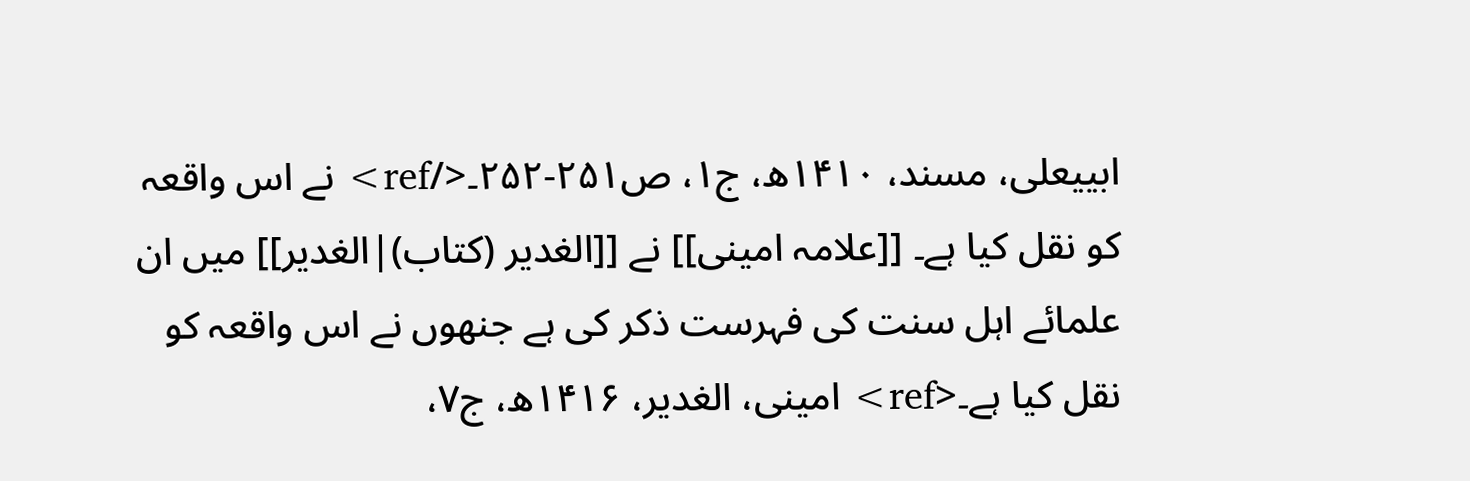ابییعلی، مسند، ۱۴۱۰ھ، ج۱، ص۲۵۱-۲۵۲۔</ref> نے اس واقعہ کو نقل کیا ہے۔ [[علامہ امینی]] نے [[الغدیر (کتاب)|الغدیر]] میں ان علمائے اہل سنت کی فہرست ذکر کی ہے جنھوں نے اس واقعہ کو نقل کیا ہے۔<ref> امینی، الغدیر، ۱۴۱۶ھ، ج۷،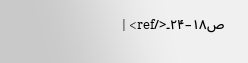ص۱۸–۲۴۔</ref> |